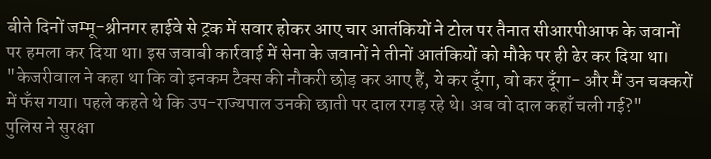बीते दिनों जम्मू-श्रीनगर हाईवे से ट्रक में सवार होकर आए चार आतंकियों ने टोल पर तैनात सीआरपीआफ के जवानों पर हमला कर दिया था। इस जवाबी कार्रवाई में सेना के जवानों ने तीनों आतंकियों को मौके पर ही ढेर कर दिया था।
"केजरीवाल ने कहा था कि वो इनकम टैक्स की नौकरी छोड़ कर आए हैं, ये कर दूँगा, वो कर दूँगा- और मैं उन चक्करों में फँस गया। पहले कहते थे कि उप-राज्यपाल उनकी छाती पर दाल रगड़ रहे थे। अब वो दाल कहाँ चली गई?"
पुलिस ने सुरक्षा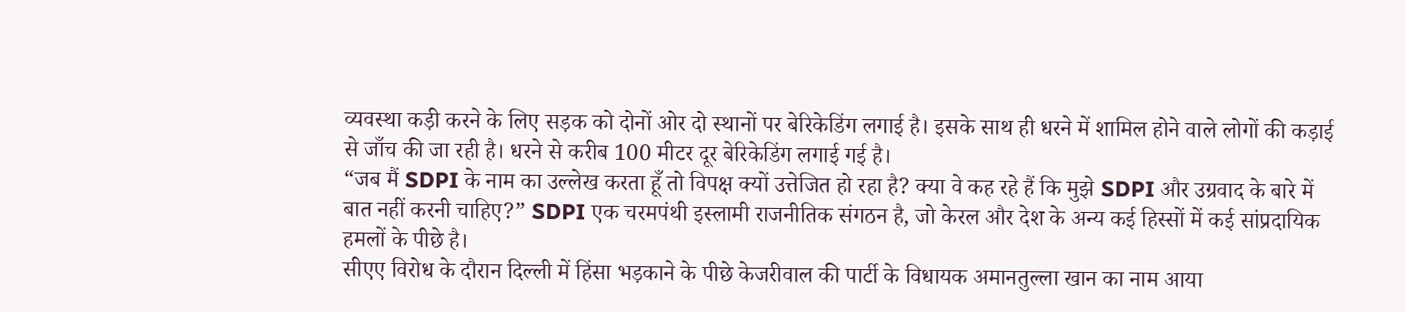व्यवस्था कड़ी करने के लिए सड़क को दोनों ओर दो स्थानों पर बेरिकेडिंग लगाई है। इसके साथ ही धरने में शामिल होने वाले लोगों की कड़ाई से जाँच की जा रही है। धरने से करीब 100 मीटर दूर बेरिकेडिंग लगाई गई है।
“जब मैं SDPI के नाम का उल्लेख करता हूँ तो विपक्ष क्यों उत्तेजित हो रहा है? क्या वे कह रहे हैं कि मुझे SDPI और उग्रवाद के बारे में बात नहीं करनी चाहिए?” SDPI एक चरमपंथी इस्लामी राजनीतिक संगठन है, जो केरल और देश के अन्य कई हिस्सों में कई सांप्रदायिक हमलों के पीछे है।
सीएए विरोध के दौरान दिल्ली में हिंसा भड़काने के पीछे केजरीवाल की पार्टी के विधायक अमानतुल्ला खान का नाम आया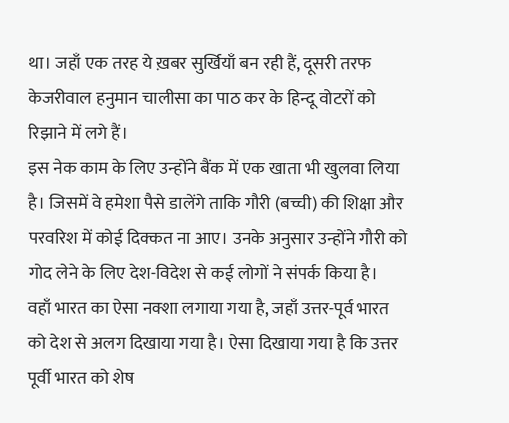था। जहाँ एक तरह ये ख़बर सुर्खियाँ बन रही हैं, दूसरी तरफ केजरीवाल हनुमान चालीसा का पाठ कर के हिन्दू वोटरों को रिझाने में लगे हैं।
इस नेक काम के लिए उन्होंने बैंक में एक खाता भी खुलवा लिया है। जिसमें वे हमेशा पैसे डालेंगे ताकि गौरी (बच्ची) की शिक्षा और परवरिश में कोई दिक्कत ना आए। उनके अनुसार उन्होंने गौरी को गोद लेने के लिए देश-विदेश से कई लोगों ने संपर्क किया है।
वहाँ भारत का ऐसा नक्शा लगाया गया है, जहाँ उत्तर-पूर्व भारत को देश से अलग दिखाया गया है। ऐसा दिखाया गया है कि उत्तर पूर्वी भारत को शेष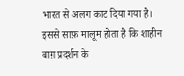भारत से अलग काट दिया गया है। इससे साफ़ मालूम होता है कि शाहीन बाग़ प्रदर्शन के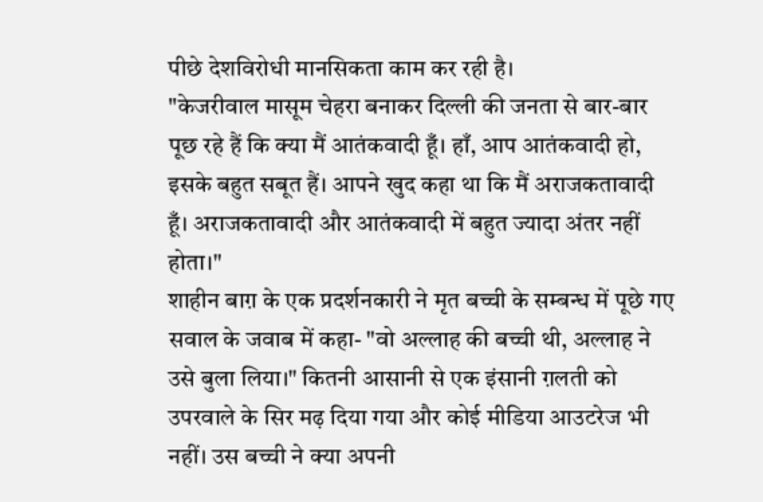पीछे देशविरोधी मानसिकता काम कर रही है।
"केजरीवाल मासूम चेहरा बनाकर दिल्ली की जनता से बार-बार पूछ रहे हैं कि क्या मैं आतंकवादी हूँ। हाँ, आप आतंकवादी हो, इसके बहुत सबूत हैं। आपने खुद कहा था कि मैं अराजकतावादी हूँ। अराजकतावादी और आतंकवादी में बहुत ज्यादा अंतर नहीं होता।"
शाहीन बाग़ के एक प्रदर्शनकारी ने मृत बच्ची के सम्बन्ध में पूछे गए सवाल के जवाब में कहा- "वो अल्लाह की बच्ची थी, अल्लाह ने उसे बुला लिया।" कितनी आसानी से एक इंसानी ग़लती को उपरवाले के सिर मढ़ दिया गया और कोई मीडिया आउटरेज भी नहीं। उस बच्ची ने क्या अपनी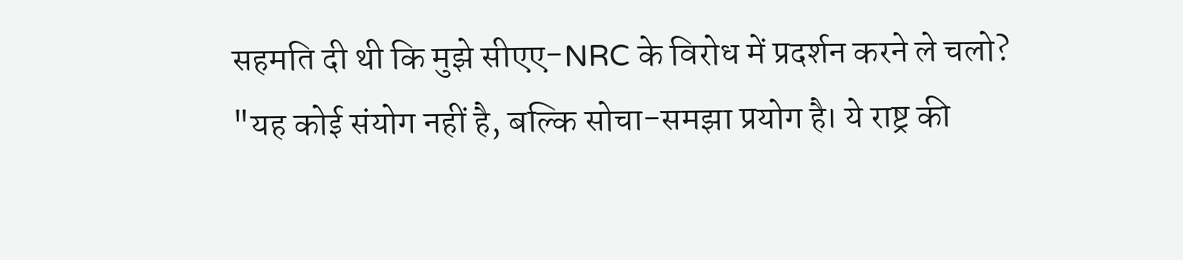सहमति दी थी कि मुझे सीएए-NRC के विरोध में प्रदर्शन करने ले चलो?
"यह कोई संयोग नहीं है, बल्कि सोचा-समझा प्रयोग है। ये राष्ट्र की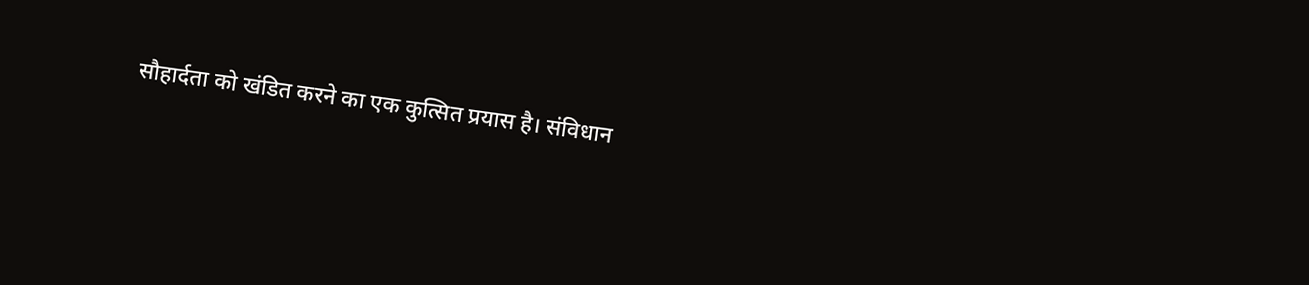सौहार्दता को खंडित करने का एक कुत्सित प्रयास है। संविधान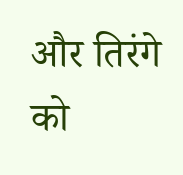और तिरंगे को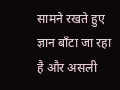सामने रखते हुए ज्ञान बॉंटा जा रहा है और असली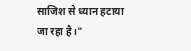साजिश से ध्यान हटाया जा रहा है।"